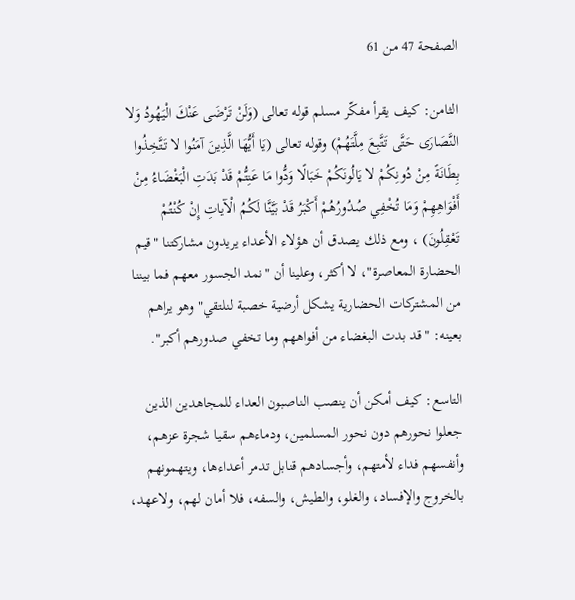الصفحة 47 من 61

الثامن: كيف يقرأ مفكّر مسلم قوله تعالى (وَلَنْ تَرْضَى عَنْكَ الْيَهُودُ وَلا النَّصَارَى حَتَّى تَتَّبِعَ مِلَّتَهُمْ) وقوله تعالى (يَا أَيُّهَا الَّذِينَ آمَنُوا لا تَتَّخِذُوا بِطَانَةً مِنْ دُونِكُمْ لا يَالُونَكُمْ خَبَالًا وَدُّوا مَا عَنِتُّمْ قَدْ بَدَتِ الْبَغْضَاءُ مِنْ أَفْوَاهِهِمْ وَمَا تُخْفِي صُدُورُهُمْ أَكْبَرُ قَدْ بَيَّنَّا لَكُمُ الْآياتِ إِنْ كُنْتُمْ تَعْقِلُونَ) ، ومع ذلك يصدق أن هؤلاء الأعداء يريدون مشاركتنا "قيم الحضارة المعاصرة"، لا أكثر، وعلينا أن "نمد الجسور معهم فما بيننا من المشتركات الحضارية يشكل أرضية خصبة لنلتقي" وهو يراهم بعينه: "قد بدت البغضاء من أفواههم وما تخفي صدورهم أكبر".

التاسع: كيف أمكن أن ينصب الناصبون العداء للمجاهدين الذين جعلوا نحورهم دون نحور المسلمين، ودماءهم سقيا شجرة عزهم، وأنفسهم فداء لأمتهم، وأجسادهم قنابل تدمر أعداءها، ويتهمونهم بالخروج والإفساد، والغلو، والطيش، والسفه، فلا أمان لهم، ولاعهد،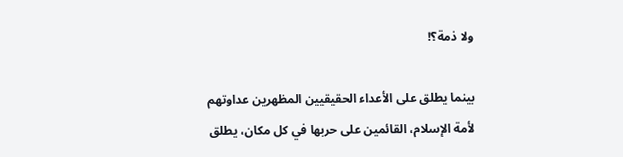ولا ذمة؟!

بينما يطلق على الأعداء الحقيقيين المظهرين عداوتهم لأمة الإسلام، القائمين على حربها في كل مكان، يطلق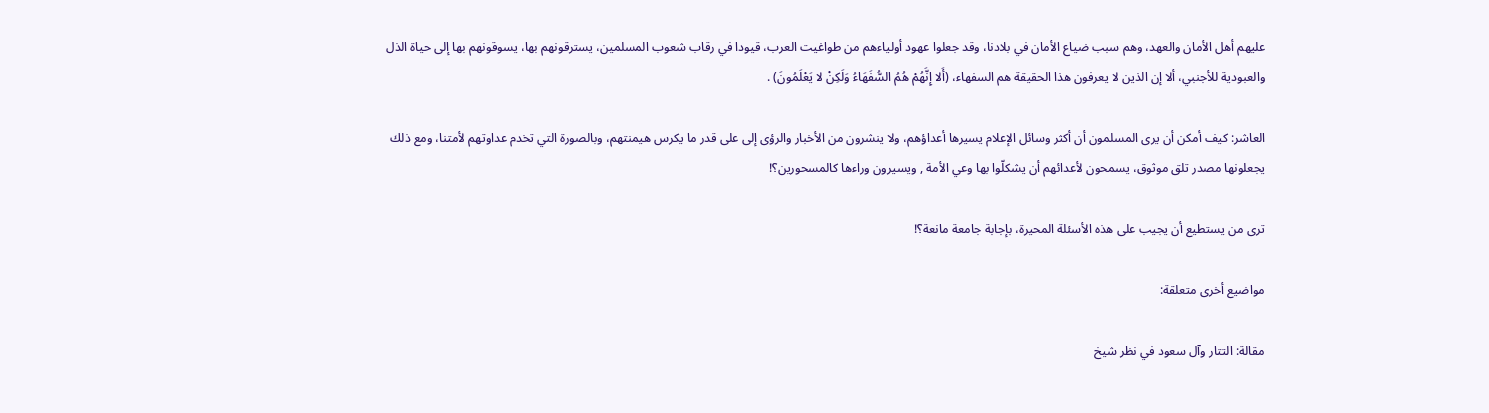عليهم أهل الأمان والعهد، وهم سبب ضياع الأمان في بلادنا، وقد جعلوا عهود أولياءهم من طواغيت العرب، قيودا في رقاب شعوب المسلمين، يسترقونهم بها، يسوقونهم بها إلى حياة الذل والعبودية للأجنبي، ألا إن الذين لا يعرفون هذا الحقيقة هم السفهاء، (أَلا إِنَّهُمْ هُمُ السُّفَهَاءُ وَلَكِنْ لا يَعْلَمُونَ) .

العاشر: كيف أمكن أن يرى المسلمون أن أكثر وسائل الإعلام يسيرها أعداؤهم، ولا ينشرون من الأخبار والرؤى إلى على قدر ما يكرس هيمنتهم، وبالصورة التي تخدم عداوتهم لأمتنا، ومع ذلك يجعلونها مصدر تلق موثوق، يسمحون لأعدائهم أن يشكلّوا بها وعي الأمة , ويسيرون وراءها كالمسحورين؟!

ترى من يستطيع أن يجيب على هذه الأسئلة المحيرة، بإجابة جامعة مانعة؟!

مواضيع أخرى متعلقة:

مقالة: التتار وآل سعود في نظر شيخ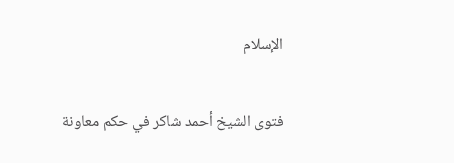الإسلام

فتوى الشيخ أحمد شاكر في حكم معاونة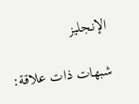الإنجليز

شبهات ذات علاقة: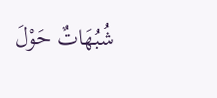شُبُهَاتٌ حَوْلَ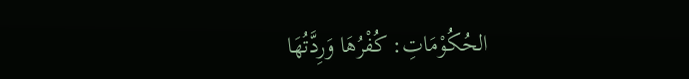الحُكُوْمَاتِ: كُفْرُهَا وَرِدَّتُهَا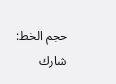حجم الخط:
شارك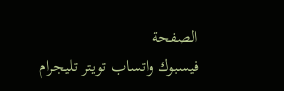الصفحة
فيسبوك واتساب تويتر تليجرام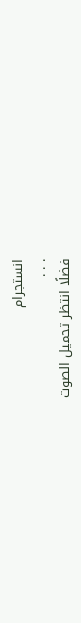انستجرام
. . .
فضلًا انتظر تحميل الصوت